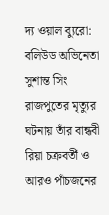দ্য ওয়াল ব্যুরো: বলিউড অভিনেতা সুশান্ত সিং রাজপুতের মৃত্যুর ঘটনায় তাঁর বান্ধবী রিয়া চক্রবর্তী ও আরও পাঁচজনের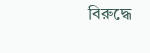বিরুদ্ধে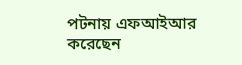পটনায় এফআইআর করেছেন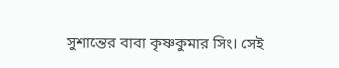সুশান্তের বাবা কৃষ্ণকুমার সিং। সেই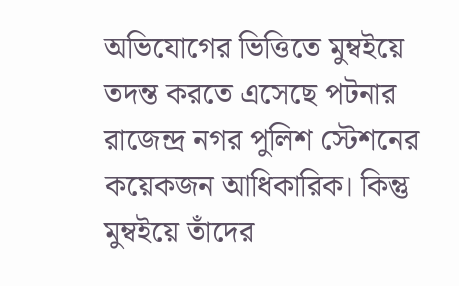অভিযোগের ভিত্তিতে মুম্বইয়ে তদন্ত করতে এসেছে পটনার রাজেন্দ্র নগর পুলিশ স্টেশনের কয়েকজন আধিকারিক। কিন্তু মুম্বইয়ে তাঁদের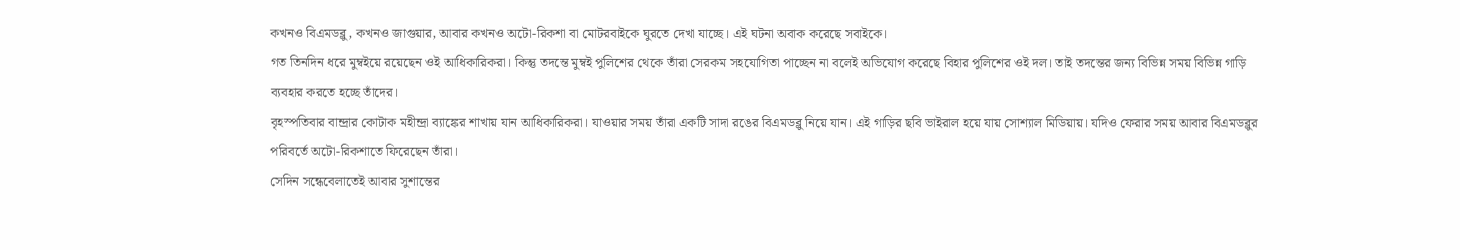কখনও বিএমডব্লু, কখনও জাগুয়ার, আবার কখনও অটো-রিকশা বা মোটরবাইকে ঘুরতে দেখা যাচ্ছে। এই ঘটনা অবাক করেছে সবাইকে।
গত তিনদিন ধরে মুম্বইয়ে রয়েছেন ওই আধিকারিকরা। কিন্তু তদন্তে মুম্বই পুলিশের থেকে তাঁরা সেরকম সহযোগিতা পাচ্ছেন না বলেই অভিযোগ করেছে বিহার পুলিশের ওই দল। তাই তদন্তের জন্য বিভিন্ন সময় বিভিন্ন গাড়ি ব্যবহার করতে হচ্ছে তাঁদের।
বৃহস্পতিবার বান্দ্রার কোটাক মহীন্দ্রা ব্যাঙ্কের শাখায় যান আধিকারিকরা। যাওয়ার সময় তাঁরা একটি সাদা রঙের বিএমডব্লু নিয়ে যান। এই গাড়ির ছবি ভাইরাল হয়ে যায় সোশ্যাল মিডিয়ায়। যদিও ফেরার সময় আবার বিএমডব্লুর পরিবর্তে অটো-রিকশাতে ফিরেছেন তাঁরা।
সেদিন সন্ধেবেলাতেই আবার সুশান্তের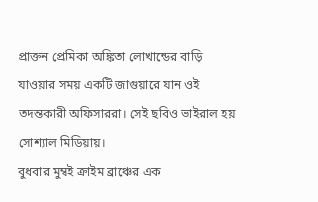প্রাক্তন প্রেমিকা অঙ্কিতা লোখান্ডের বাড়ি যাওয়ার সময় একটি জাগুয়ারে যান ওই তদন্তকারী অফিসাররা। সেই ছবিও ভাইরাল হয় সোশ্যাল মিডিয়ায়।
বুধবার মুম্বই ক্রাইম ব্রাঞ্চের এক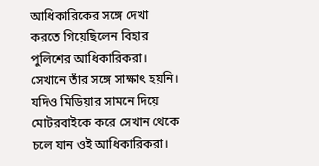আধিকারিকের সঙ্গে দেখা করতে গিয়েছিলেন বিহার পুলিশের আধিকারিকরা। সেখানে তাঁর সঙ্গে সাক্ষাৎ হয়নি। যদিও মিডিয়ার সামনে দিয়ে মোটরবাইকে করে সেখান থেকে চলে যান ওই আধিকারিকরা।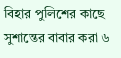বিহার পুলিশের কাছে সুশান্তের বাবার করা ৬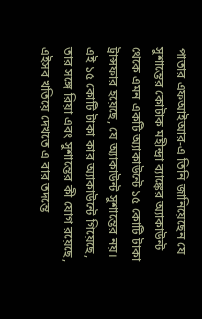পাতার এফআইআর-এ তিনি জানিয়েছেন যে সুশান্তের কোটাক মহীন্দ্রা ব্যাঙ্কের অ্যাকাউন্ট থেকে এমন একটি অ্যাকাউন্টে ১৫ কোটি টাকা ট্রান্সফার হয়েছে, যে অ্যাকাউন্ট সুশান্তের নয়। এই ১৫ কোটি টাকা কার অ্যাকাউন্টে গিয়েছে, তার সঙ্গে রিয়া এবং সুশান্তের কী যোগ রয়েছে, এইসব খতিয়ে দেখতে এ বার তদন্তে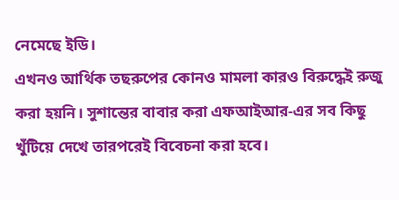নেমেছে ইডি।
এখনও আর্থিক তছরুপের কোনও মামলা কারও বিরুদ্ধেই রুজু করা হয়নি। সুশান্তের বাবার করা এফআইআর-এর সব কিছু খুঁটিয়ে দেখে তারপরেই বিবেচনা করা হবে।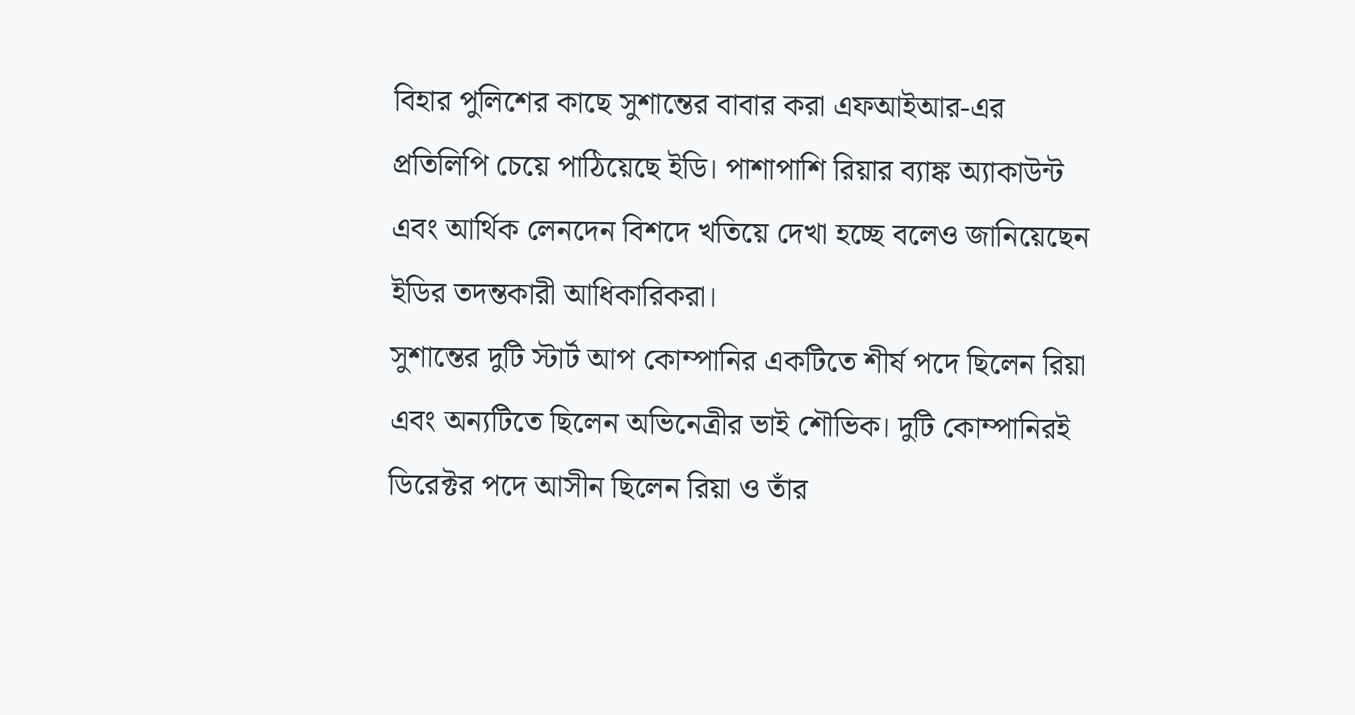বিহার পুলিশের কাছে সুশান্তের বাবার করা এফআইআর-এর প্রতিলিপি চেয়ে পাঠিয়েছে ইডি। পাশাপাশি রিয়ার ব্যাঙ্ক অ্যাকাউন্ট এবং আর্থিক লেনদেন বিশদে খতিয়ে দেখা হচ্ছে বলেও জানিয়েছেন ইডির তদন্তকারী আধিকারিকরা।
সুশান্তের দুটি স্টার্ট আপ কোম্পানির একটিতে শীর্ষ পদে ছিলেন রিয়া এবং অন্যটিতে ছিলেন অভিনেত্রীর ভাই শৌভিক। দুটি কোম্পানিরই ডিরেক্টর পদে আসীন ছিলেন রিয়া ও তাঁর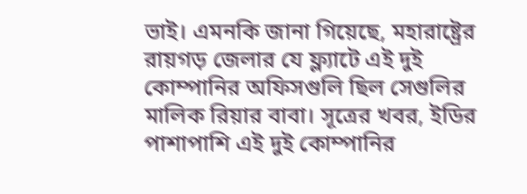ভাই। এমনকি জানা গিয়েছে, মহারাষ্ট্রের রায়গড় জেলার যে ফ্ল্যাটে এই দুই কোম্পানির অফিসগুলি ছিল সেগুলির মালিক রিয়ার বাবা। সূত্রের খবর, ইডির পাশাপাশি এই দুই কোম্পানির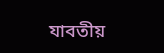যাবতীয়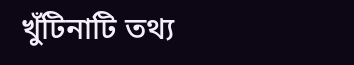খুঁটিনাটি তথ্য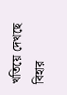খতিয়ে দেখছে বিহার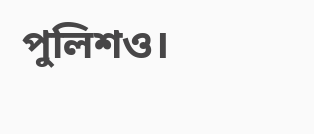পুলিশও।